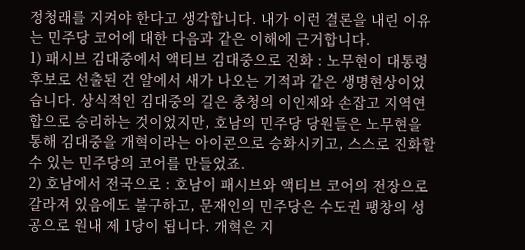정청래를 지켜야 한다고 생각합니다. 내가 이런 결론을 내린 이유는 민주당 코어에 대한 다음과 같은 이해에 근거합니다.
1) 패시브 김대중에서 액티브 김대중으로 진화 : 노무현이 대통령 후보로 선출된 건 알에서 새가 나오는 기적과 같은 생명현상이었습니다. 상식적인 김대중의 길은 충청의 이인제와 손잡고 지역연합으로 승리하는 것이었지만, 호남의 민주당 당원들은 노무현을 통해 김대중을 개혁이라는 아이콘으로 승화시키고, 스스로 진화할 수 있는 민주당의 코어를 만들었죠.
2) 호남에서 전국으로 : 호남이 패시브와 액티브 코어의 전장으로 갈라져 있음에도 불구하고, 문재인의 민주당은 수도권 팽창의 성공으로 원내 제 1당이 됩니다. 개혁은 지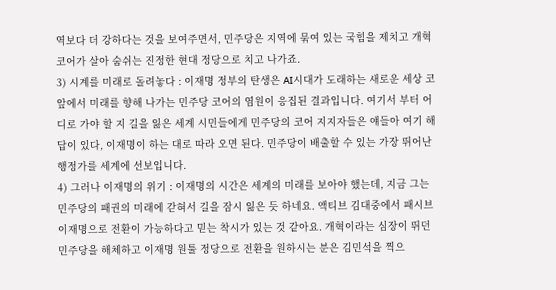역보다 더 강하다는 것을 보여주면서, 민주당은 지역에 묶여 있는 국힘을 제치고 개혁 코어가 살아 숨쉬는 진정한 현대 정당으로 치고 나가죠.
3) 시계를 미래로 돌려놓다 : 이재명 정부의 탄생은 AI시대가 도래하는 새로운 세상 코 앞에서 미래를 향해 나가는 민주당 코어의 염원이 응집된 결과입니다. 여기서 부터 어디로 가야 할 지 길을 잃은 세계 시민들에게 민주당의 코어 지지자들은 얘들아 여기 해답이 있다, 이재명이 하는 대로 따라 오면 된다. 민주당이 배출할 수 있는 가장 뛰어난 행정가를 세계에 선보입니다.
4) 그러나 이재명의 위기 : 이재명의 시간은 세계의 미래를 보아야 했는데, 지금 그는 민주당의 패권의 미래에 갇혀서 길을 잠시 잃은 듯 하네요. 액티브 김대중에서 패시브 이재명으로 전환이 가능하다고 믿는 착시가 있는 것 같아요. 개혁이라는 심장이 뛰던 민주당을 해체하고 이재명 원툴 정당으로 전환을 원하시는 분은 김민석을 찍으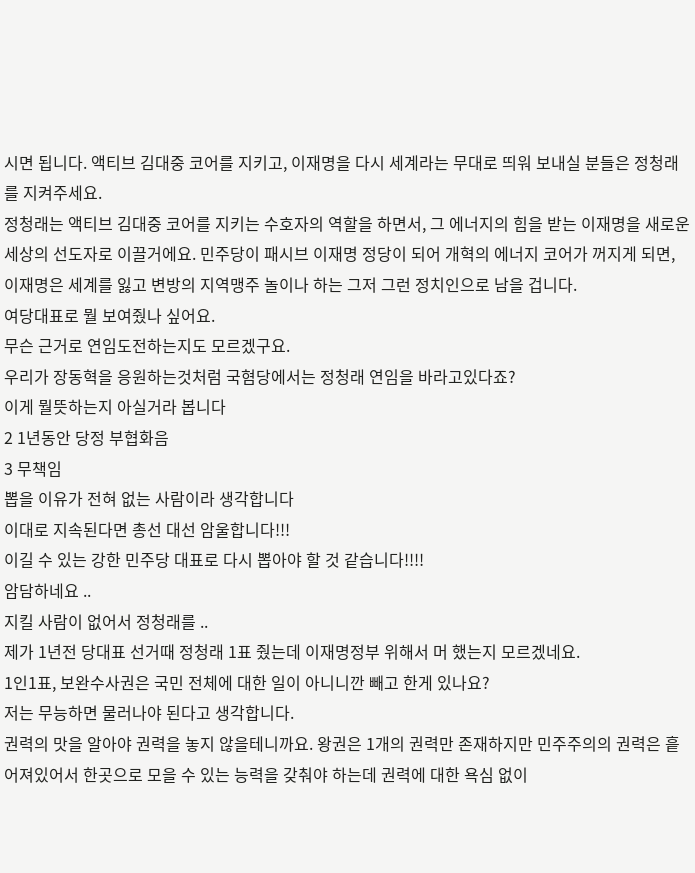시면 됩니다. 액티브 김대중 코어를 지키고, 이재명을 다시 세계라는 무대로 띄워 보내실 분들은 정청래를 지켜주세요.
정청래는 액티브 김대중 코어를 지키는 수호자의 역할을 하면서, 그 에너지의 힘을 받는 이재명을 새로운 세상의 선도자로 이끌거에요. 민주당이 패시브 이재명 정당이 되어 개혁의 에너지 코어가 꺼지게 되면, 이재명은 세계를 잃고 변방의 지역맹주 놀이나 하는 그저 그런 정치인으로 남을 겁니다.
여당대표로 뭘 보여줬나 싶어요.
무슨 근거로 연임도전하는지도 모르겠구요.
우리가 장동혁을 응원하는것처럼 국혐당에서는 정청래 연임을 바라고있다죠?
이게 뭘뜻하는지 아실거라 봅니다
2 1년동안 당정 부협화음
3 무책임
뽑을 이유가 전혀 없는 사람이라 생각합니다
이대로 지속된다면 총선 대선 암울합니다!!!
이길 수 있는 강한 민주당 대표로 다시 뽑아야 할 것 같습니다!!!!
암담하네요 ..
지킬 사람이 없어서 정청래를 ..
제가 1년전 당대표 선거때 정청래 1표 줬는데 이재명정부 위해서 머 했는지 모르겠네요.
1인1표, 보완수사권은 국민 전체에 대한 일이 아니니깐 빼고 한게 있나요?
저는 무능하면 물러나야 된다고 생각합니다.
권력의 맛을 알아야 권력을 놓지 않을테니까요. 왕권은 1개의 권력만 존재하지만 민주주의의 권력은 흩어져있어서 한곳으로 모을 수 있는 능력을 갖춰야 하는데 권력에 대한 욕심 없이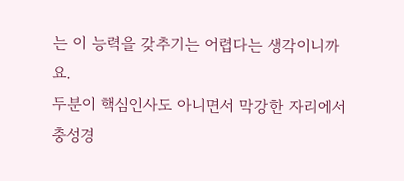는 이 능력을 갖추기는 어렵다는 생각이니까요.
두분이 핵심인사도 아니면서 막강한 자리에서 충성경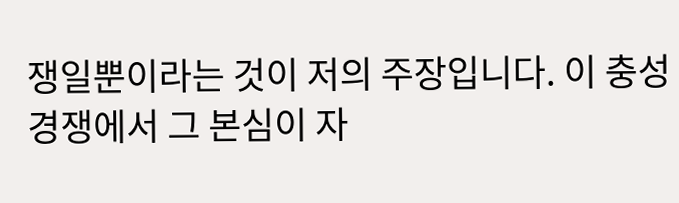쟁일뿐이라는 것이 저의 주장입니다. 이 충성경쟁에서 그 본심이 자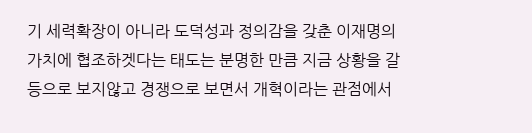기 세력확장이 아니라 도덕성과 정의감을 갖춘 이재명의 가치에 협조하겟다는 태도는 분명한 만큼 지금 상황을 갈등으로 보지않고 경쟁으로 보면서 개혁이라는 관점에서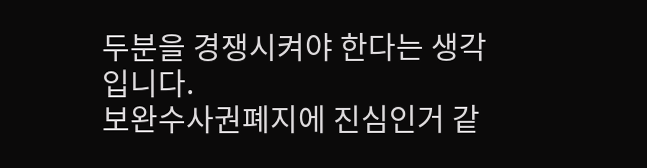두분을 경쟁시켜야 한다는 생각입니다.
보완수사권폐지에 진심인거 같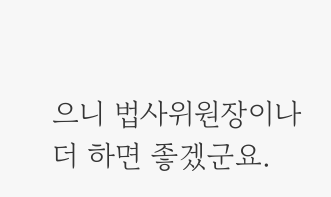으니 법사위원장이나 더 하면 좋겠군요.